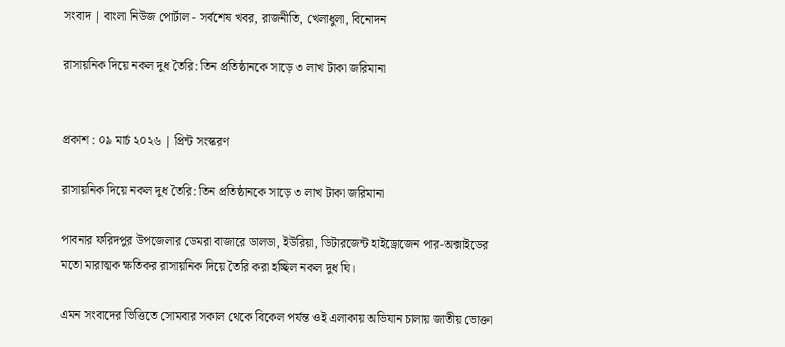সংবাদ | বাংলা নিউজ পোর্টাল - সর্বশেষ খবর, রাজনীতি, খেলাধুলা, বিনোদন

রাসায়নিক দিয়ে নকল দুধ তৈরি: তিন প্রতিষ্ঠানকে সাড়ে ৩ লাখ টাকা জরিমানা


প্রকাশ : ০৯ মার্চ ২০২৬ | প্রিন্ট সংস্করণ

রাসায়নিক দিয়ে নকল দুধ তৈরি: তিন প্রতিষ্ঠানকে সাড়ে ৩ লাখ টাকা জরিমানা

পাবনার ফরিদপুর উপজেলার ডেমরা বাজারে ডালডা, ইউরিয়া, ডিটারজেন্ট হাইড্রোজেন পার-অক্সাইডের মতো মারাত্মক ক্ষতিকর রাসায়নিক দিয়ে তৈরি করা হচ্ছিল নকল দুধ ঘি।

এমন সংবাদের ভিত্তিতে সোমবার সকাল থেকে বিকেল পর্যন্ত ওই এলাকায় অভিযান চালায় জাতীয় ভোক্তা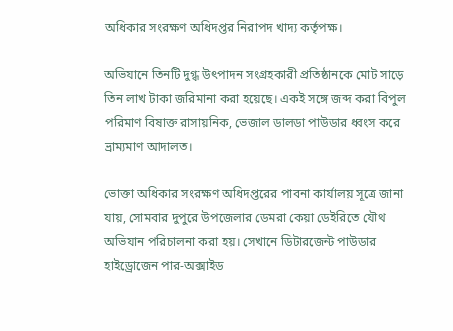অধিকার সংরক্ষণ অধিদপ্তর নিরাপদ খাদ্য কর্তৃপক্ষ।

অভিযানে তিনটি দুগ্ধ উৎপাদন সংগ্রহকারী প্রতিষ্ঠানকে মোট সাড়ে তিন লাখ টাকা জরিমানা করা হয়েছে। একই সঙ্গে জব্দ করা বিপুল পরিমাণ বিষাক্ত রাসায়নিক, ভেজাল ডালডা পাউডার ধ্বংস করে ভ্রাম্যমাণ আদালত।

ভোক্তা অধিকার সংরক্ষণ অধিদপ্তরের পাবনা কার্যালয় সূত্রে জানা যায়, সোমবার দুপুরে উপজেলার ডেমরা কেয়া ডেইরিতে যৌথ অভিযান পরিচালনা করা হয়। সেখানে ডিটারজেন্ট পাউডার হাইড্রোজেন পার-অক্সাইড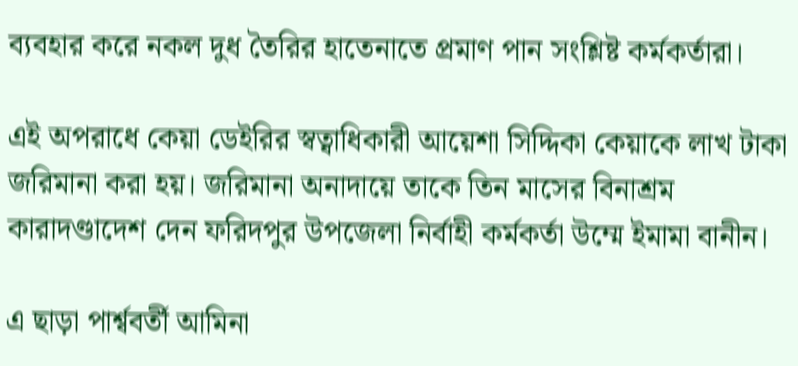ব্যবহার করে নকল দুধ তৈরির হাতেনাতে প্রমাণ পান সংশ্লিষ্ট কর্মকর্তারা।

এই অপরাধে কেয়া ডেইরির স্বত্বাধিকারী আয়েশা সিদ্দিকা কেয়াকে লাখ টাকা জরিমানা করা হয়। জরিমানা অনাদায়ে তাকে তিন মাসের বিনাশ্রম কারাদণ্ডাদেশ দেন ফরিদপুর উপজেলা নির্বাহী কর্মকর্তা উম্মে ইমামা বানীন।

এ ছাড়া পার্শ্ববর্তী আমিনা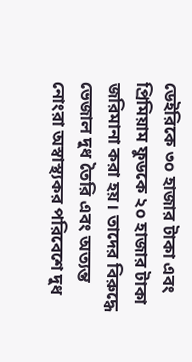ডেইরিকে ৩০ হাজার টাকা এবং প্রিমিয়াম ফুডকে ২০ হাজার টাকা জরিমানা করা হয়। তাদের বিরুদ্ধে ভেজাল দুধ তৈরি এবং অত্যন্ত নোংরা অস্বাস্থ্যকর পরিবেশে দুধ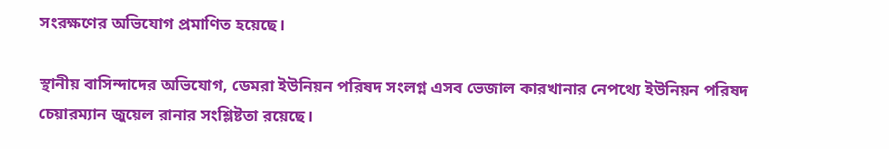সংরক্ষণের অভিযোগ প্রমাণিত হয়েছে।

স্থানীয় বাসিন্দাদের অভিযোগ, ডেমরা ইউনিয়ন পরিষদ সংলগ্ন এসব ভেজাল কারখানার নেপথ্যে ইউনিয়ন পরিষদ চেয়ারম্যান জুয়েল রানার সংশ্লিষ্টতা রয়েছে।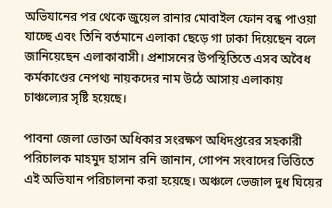অভিযানের পর থেকে জুয়েল রানার মোবাইল ফোন বন্ধ পাওয়া যাচ্ছে এবং তিনি বর্তমানে এলাকা ছেড়ে গা ঢাকা দিয়েছেন বলে জানিয়েছেন এলাকাবাসী। প্রশাসনের উপস্থিতিতে এসব অবৈধ কর্মকাণ্ডের নেপথ্য নায়কদের নাম উঠে আসায় এলাকায় চাঞ্চল্যের সৃষ্টি হয়েছে।

পাবনা জেলা ভোক্তা অধিকার সংরক্ষণ অধিদপ্তরের সহকারী পরিচালক মাহমুদ হাসান রনি জানান, গোপন সংবাদের ভিত্তিতে এই অভিযান পরিচালনা করা হয়েছে। অঞ্চলে ভেজাল দুধ ঘিয়ের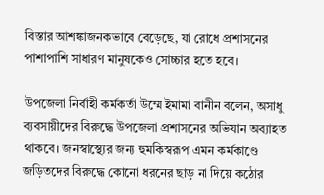বিস্তার আশঙ্কাজনকভাবে বেড়েছে, যা রোধে প্রশাসনের পাশাপাশি সাধারণ মানুষকেও সোচ্চার হতে হবে।

উপজেলা নির্বাহী কর্মকর্তা উম্মে ইমামা বানীন বলেন, অসাধু ব্যবসায়ীদের বিরুদ্ধে উপজেলা প্রশাসনের অভিযান অব্যাহত থাকবে। জনস্বাস্থ্যের জন্য হুমকিস্বরূপ এমন কর্মকাণ্ডে জড়িতদের বিরুদ্ধে কোনো ধরনের ছাড় না দিয়ে কঠোর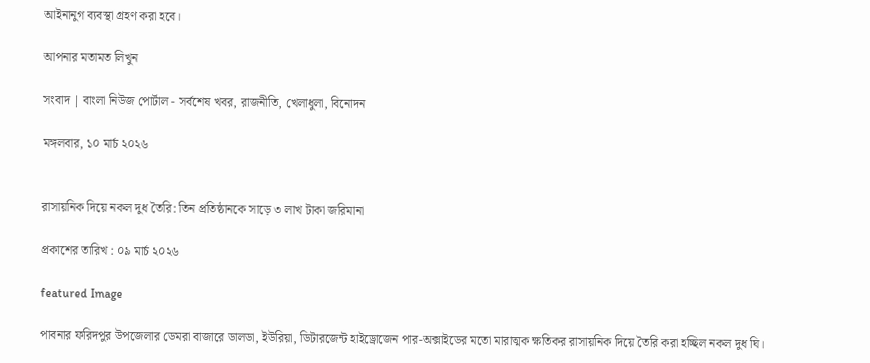আইনানুগ ব্যবস্থা গ্রহণ করা হবে।

আপনার মতামত লিখুন

সংবাদ | বাংলা নিউজ পোর্টাল - সর্বশেষ খবর, রাজনীতি, খেলাধুলা, বিনোদন

মঙ্গলবার, ১০ মার্চ ২০২৬


রাসায়নিক দিয়ে নকল দুধ তৈরি: তিন প্রতিষ্ঠানকে সাড়ে ৩ লাখ টাকা জরিমানা

প্রকাশের তারিখ : ০৯ মার্চ ২০২৬

featured Image

পাবনার ফরিদপুর উপজেলার ডেমরা বাজারে ডালডা, ইউরিয়া, ডিটারজেন্ট হাইড্রোজেন পার-অক্সাইডের মতো মারাত্মক ক্ষতিকর রাসায়নিক দিয়ে তৈরি করা হচ্ছিল নকল দুধ ঘি।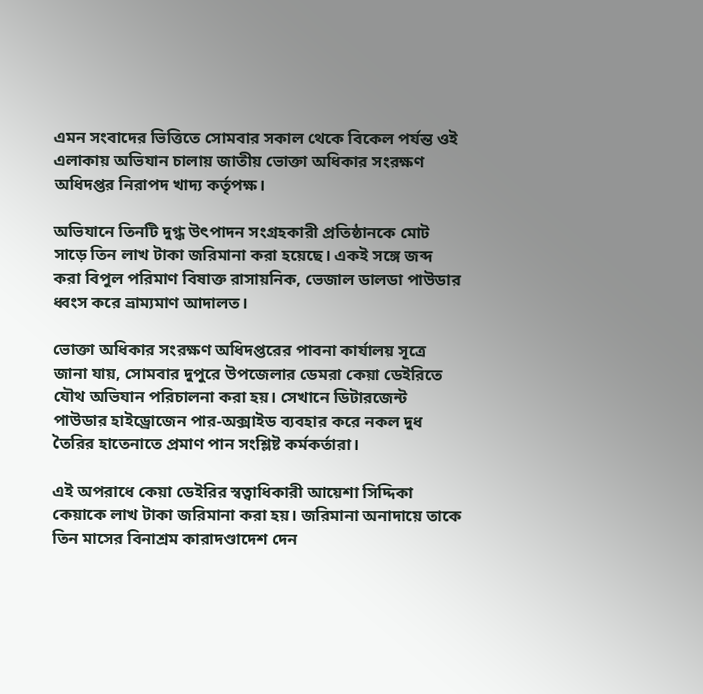এমন সংবাদের ভিত্তিতে সোমবার সকাল থেকে বিকেল পর্যন্ত ওই এলাকায় অভিযান চালায় জাতীয় ভোক্তা অধিকার সংরক্ষণ অধিদপ্তর নিরাপদ খাদ্য কর্তৃপক্ষ।

অভিযানে তিনটি দুগ্ধ উৎপাদন সংগ্রহকারী প্রতিষ্ঠানকে মোট সাড়ে তিন লাখ টাকা জরিমানা করা হয়েছে। একই সঙ্গে জব্দ করা বিপুল পরিমাণ বিষাক্ত রাসায়নিক, ভেজাল ডালডা পাউডার ধ্বংস করে ভ্রাম্যমাণ আদালত।

ভোক্তা অধিকার সংরক্ষণ অধিদপ্তরের পাবনা কার্যালয় সূত্রে জানা যায়, সোমবার দুপুরে উপজেলার ডেমরা কেয়া ডেইরিতে যৌথ অভিযান পরিচালনা করা হয়। সেখানে ডিটারজেন্ট পাউডার হাইড্রোজেন পার-অক্সাইড ব্যবহার করে নকল দুধ তৈরির হাতেনাতে প্রমাণ পান সংশ্লিষ্ট কর্মকর্তারা।

এই অপরাধে কেয়া ডেইরির স্বত্বাধিকারী আয়েশা সিদ্দিকা কেয়াকে লাখ টাকা জরিমানা করা হয়। জরিমানা অনাদায়ে তাকে তিন মাসের বিনাশ্রম কারাদণ্ডাদেশ দেন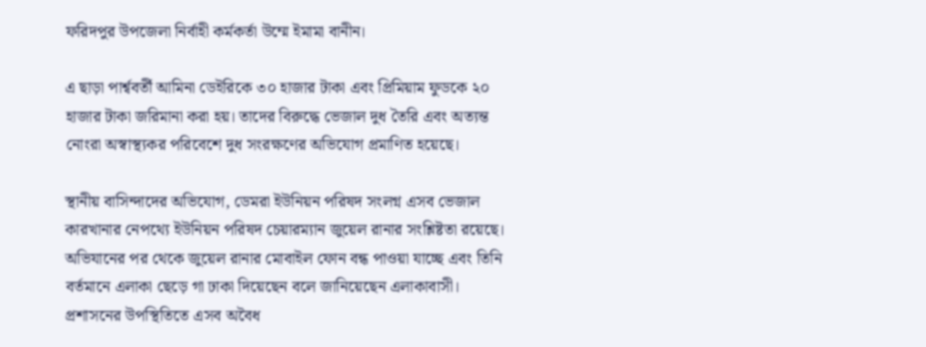ফরিদপুর উপজেলা নির্বাহী কর্মকর্তা উম্মে ইমামা বানীন।

এ ছাড়া পার্শ্ববর্তী আমিনা ডেইরিকে ৩০ হাজার টাকা এবং প্রিমিয়াম ফুডকে ২০ হাজার টাকা জরিমানা করা হয়। তাদের বিরুদ্ধে ভেজাল দুধ তৈরি এবং অত্যন্ত নোংরা অস্বাস্থ্যকর পরিবেশে দুধ সংরক্ষণের অভিযোগ প্রমাণিত হয়েছে।

স্থানীয় বাসিন্দাদের অভিযোগ, ডেমরা ইউনিয়ন পরিষদ সংলগ্ন এসব ভেজাল কারখানার নেপথ্যে ইউনিয়ন পরিষদ চেয়ারম্যান জুয়েল রানার সংশ্লিষ্টতা রয়েছে। অভিযানের পর থেকে জুয়েল রানার মোবাইল ফোন বন্ধ পাওয়া যাচ্ছে এবং তিনি বর্তমানে এলাকা ছেড়ে গা ঢাকা দিয়েছেন বলে জানিয়েছেন এলাকাবাসী। প্রশাসনের উপস্থিতিতে এসব অবৈধ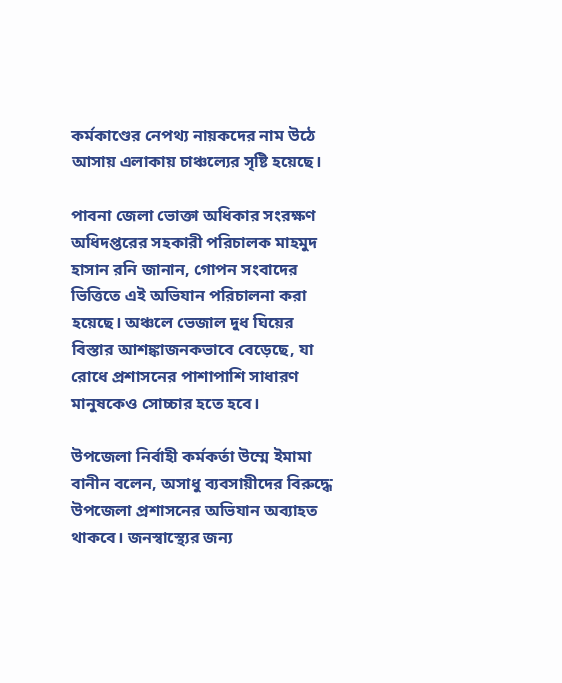কর্মকাণ্ডের নেপথ্য নায়কদের নাম উঠে আসায় এলাকায় চাঞ্চল্যের সৃষ্টি হয়েছে।

পাবনা জেলা ভোক্তা অধিকার সংরক্ষণ অধিদপ্তরের সহকারী পরিচালক মাহমুদ হাসান রনি জানান, গোপন সংবাদের ভিত্তিতে এই অভিযান পরিচালনা করা হয়েছে। অঞ্চলে ভেজাল দুধ ঘিয়ের বিস্তার আশঙ্কাজনকভাবে বেড়েছে, যা রোধে প্রশাসনের পাশাপাশি সাধারণ মানুষকেও সোচ্চার হতে হবে।

উপজেলা নির্বাহী কর্মকর্তা উম্মে ইমামা বানীন বলেন, অসাধু ব্যবসায়ীদের বিরুদ্ধে উপজেলা প্রশাসনের অভিযান অব্যাহত থাকবে। জনস্বাস্থ্যের জন্য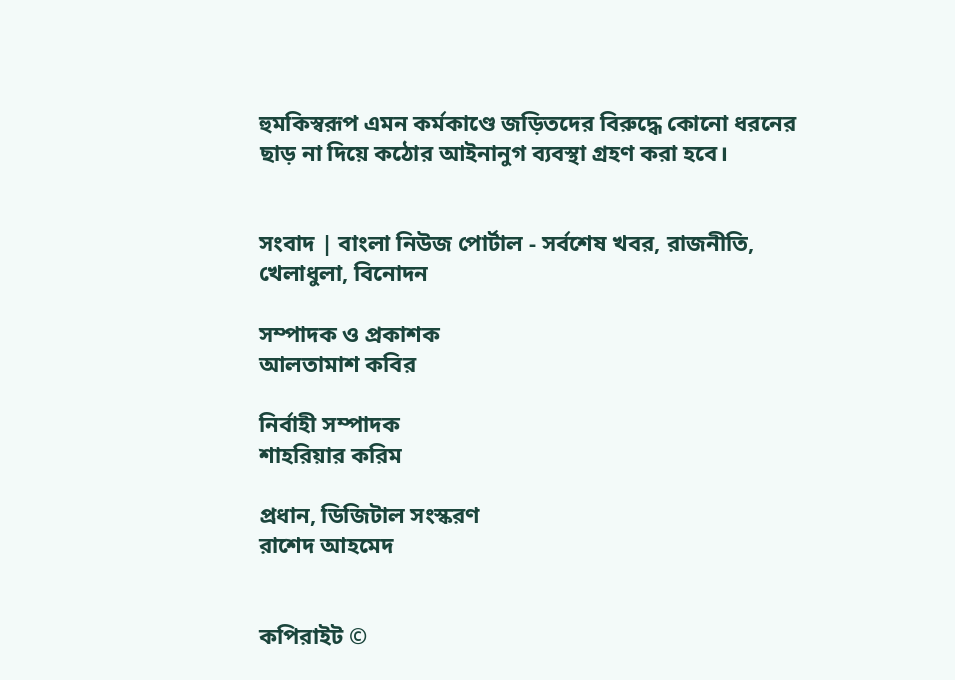হুমকিস্বরূপ এমন কর্মকাণ্ডে জড়িতদের বিরুদ্ধে কোনো ধরনের ছাড় না দিয়ে কঠোর আইনানুগ ব্যবস্থা গ্রহণ করা হবে।


সংবাদ | বাংলা নিউজ পোর্টাল - সর্বশেষ খবর, রাজনীতি, খেলাধুলা, বিনোদন

সম্পাদক ও প্রকাশক
আলতামাশ কবির

নির্বাহী সম্পাদক
শাহরিয়ার করিম

প্রধান, ডিজিটাল সংস্করণ
রাশেদ আহমেদ


কপিরাইট ©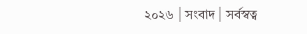২০২৬ | সংবাদ | সর্বস্বত্ব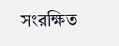সংরক্ষিত